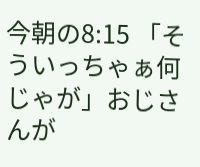今朝の8:15 「そういっちゃぁ何じゃが」おじさんが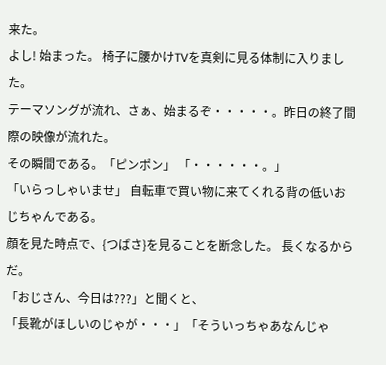来た。
よし! 始まった。 椅子に腰かけTVを真剣に見る体制に入りました。
テーマソングが流れ、さぁ、始まるぞ・・・・・。昨日の終了間際の映像が流れた。
その瞬間である。「ピンポン」 「・・・・・・。」
「いらっしゃいませ」 自転車で買い物に来てくれる背の低いおじちゃんである。
顔を見た時点で、{つばさ}を見ることを断念した。 長くなるからだ。
「おじさん、今日は???」と聞くと、
「長靴がほしいのじゃが・・・」「そういっちゃあなんじゃ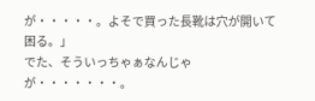が・・・・・。よそで買った長靴は穴が開いて困る。」
でた、そういっちゃぁなんじゃが・・・・・・・。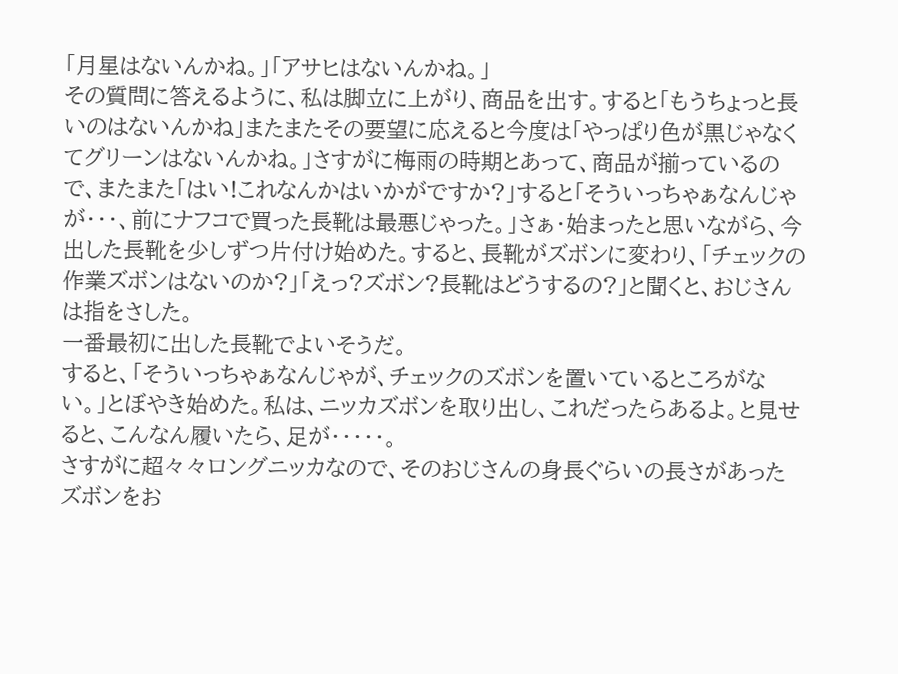「月星はないんかね。」「アサヒはないんかね。」
その質問に答えるように、私は脚立に上がり、商品を出す。すると「もうちょっと長いのはないんかね」またまたその要望に応えると今度は「やっぱり色が黒じゃなくてグリーンはないんかね。」さすがに梅雨の時期とあって、商品が揃っているので、またまた「はい!これなんかはいかがですか?」すると「そういっちゃぁなんじゃが・・・、前にナフコで買った長靴は最悪じゃった。」さぁ・始まったと思いながら、今出した長靴を少しずつ片付け始めた。すると、長靴がズボンに変わり、「チェックの作業ズボンはないのか?」「えっ?ズボン?長靴はどうするの?」と聞くと、おじさんは指をさした。
一番最初に出した長靴でよいそうだ。
すると、「そういっちゃぁなんじゃが、チェックのズボンを置いているところがない。」とぼやき始めた。私は、ニッカズボンを取り出し、これだったらあるよ。と見せると、こんなん履いたら、足が・・・・・。
さすがに超々々ロングニッカなので、そのおじさんの身長ぐらいの長さがあったズボンをお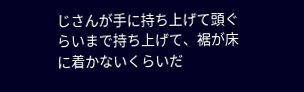じさんが手に持ち上げて頭ぐらいまで持ち上げて、裾が床に着かないくらいだ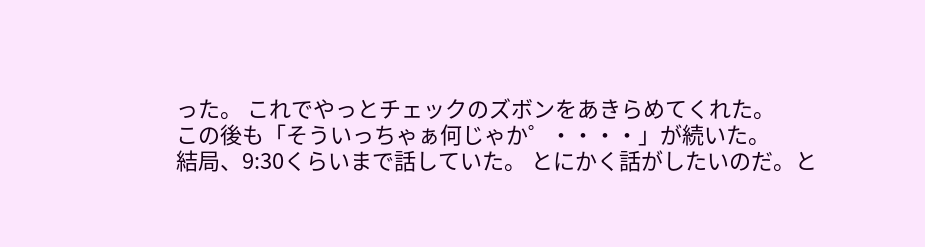った。 これでやっとチェックのズボンをあきらめてくれた。
この後も「そういっちゃぁ何じゃか゜・・・・」が続いた。
結局、9:30くらいまで話していた。 とにかく話がしたいのだ。と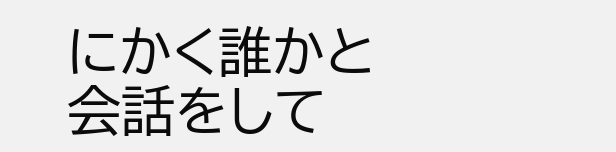にかく誰かと会話をして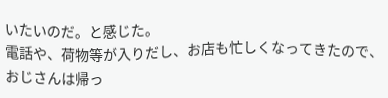いたいのだ。と感じた。
電話や、荷物等が入りだし、お店も忙しくなってきたので、おじさんは帰っ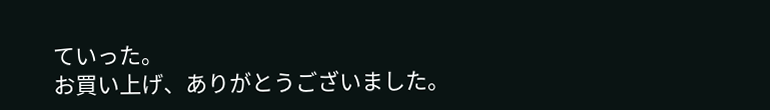ていった。
お買い上げ、ありがとうございました。